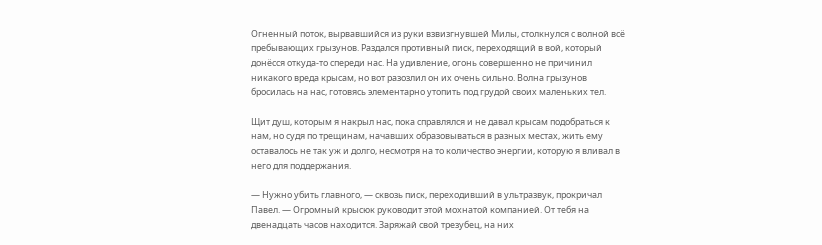Огненный поток, вырвавшийся из руки взвизгнувшей Милы, столкнулся с волной всё пребывающих грызунов. Раздался противный писк, переходящий в вой, который донёсся откуда-то спереди нас. На удивление, огонь совершенно не причинил никакого вреда крысам, но вот разозлил он их очень сильно. Волна грызунов бросилась на нас, готовясь элементарно утопить под грудой своих маленьких тел.

Щит душ, которым я накрыл нас, пока справлялся и не давал крысам подобраться к нам, но судя по трещинам, начавших образовываться в разных местах, жить ему оставалось не так уж и долго, несмотря на то количество энергии, которую я вливал в него для поддержания.

— Нужно убить главного, — сквозь писк, переходивший в ультразвук, прокричал Павел. — Огромный крысюк руководит этой мохнатой компанией. От тебя на двенадцать часов находится. Заряжай свой трезубец, на них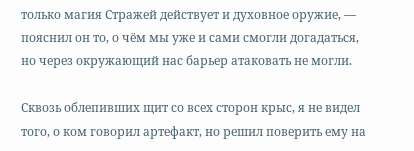только магия Стражей действует и духовное оружие, — пояснил он то, о чём мы уже и сами смогли догадаться, но через окружающий нас барьер атаковать не могли.

Сквозь облепивших щит со всех сторон крыс, я не видел того, о ком говорил артефакт, но решил поверить ему на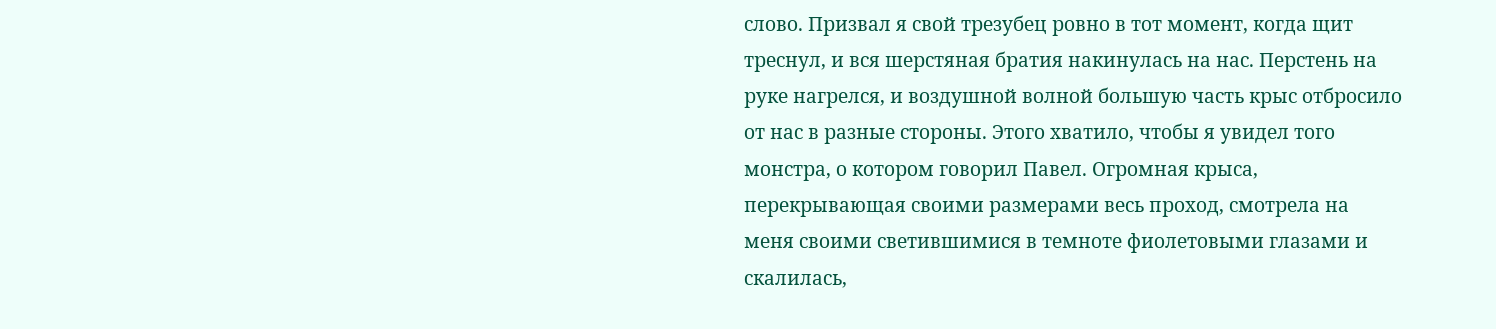слово. Призвал я свой трезубец ровно в тот момент, когда щит треснул, и вся шерстяная братия накинулась на нас. Перстень на руке нагрелся, и воздушной волной большую часть крыс отбросило от нас в разные стороны. Этого хватило, чтобы я увидел того монстра, о котором говорил Павел. Огромная крыса, перекрывающая своими размерами весь проход, смотрела на меня своими светившимися в темноте фиолетовыми глазами и скалилась,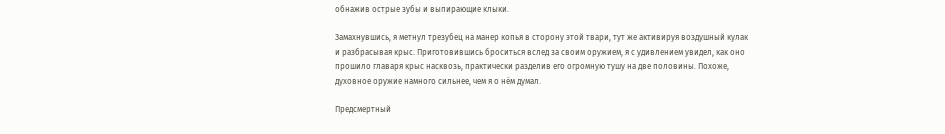обнажив острые зубы и выпирающие клыки.

Замахнувшись, я метнул трезубец на манер копья в сторону этой твари, тут же активируя воздушный кулак и разбрасывая крыс. Приготовившись броситься вслед за своим оружием, я с удивлением увидел, как оно прошило главаря крыс насквозь, практически разделив его огромную тушу на две половины. Похоже, духовное оружие намного сильнее, чем я о нём думал.

Предсмертный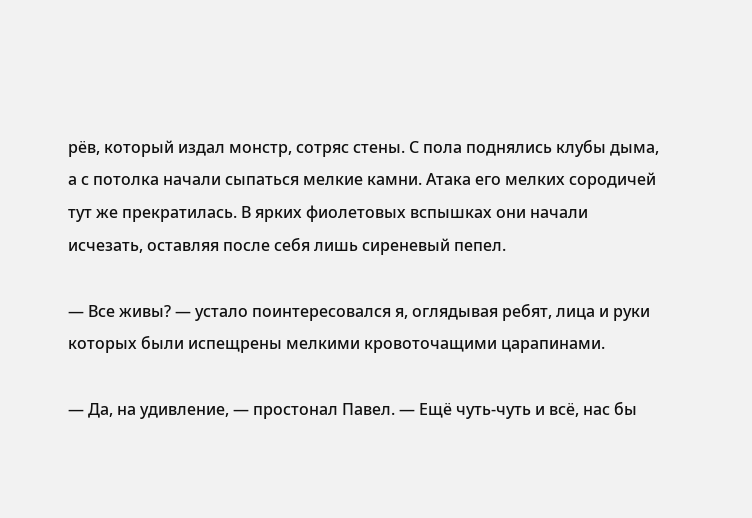рёв, который издал монстр, сотряс стены. С пола поднялись клубы дыма, а с потолка начали сыпаться мелкие камни. Атака его мелких сородичей тут же прекратилась. В ярких фиолетовых вспышках они начали исчезать, оставляя после себя лишь сиреневый пепел.

— Все живы? — устало поинтересовался я, оглядывая ребят, лица и руки которых были испещрены мелкими кровоточащими царапинами.

— Да, на удивление, — простонал Павел. — Ещё чуть-чуть и всё, нас бы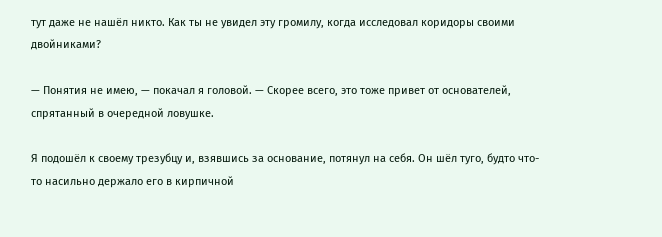тут даже не нашёл никто. Как ты не увидел эту громилу, когда исследовал коридоры своими двойниками?

— Понятия не имею, — покачал я головой. — Скорее всего, это тоже привет от основателей, спрятанный в очередной ловушке.

Я подошёл к своему трезубцу и, взявшись за основание, потянул на себя. Он шёл туго, будто что-то насильно держало его в кирпичной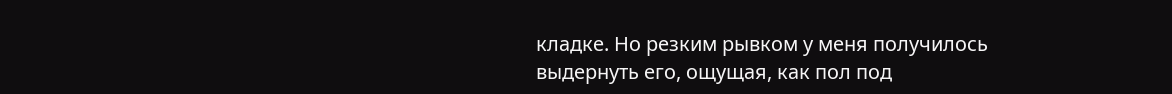кладке. Но резким рывком у меня получилось выдернуть его, ощущая, как пол под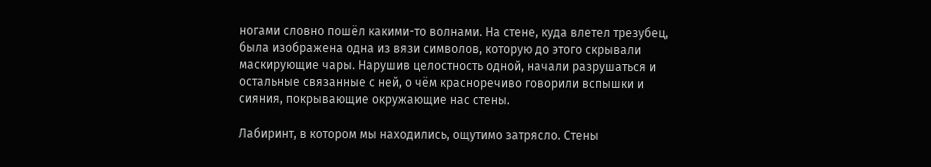ногами словно пошёл какими-то волнами. На стене, куда влетел трезубец, была изображена одна из вязи символов, которую до этого скрывали маскирующие чары. Нарушив целостность одной, начали разрушаться и остальные связанные с ней, о чём красноречиво говорили вспышки и сияния, покрывающие окружающие нас стены.

Лабиринт, в котором мы находились, ощутимо затрясло. Стены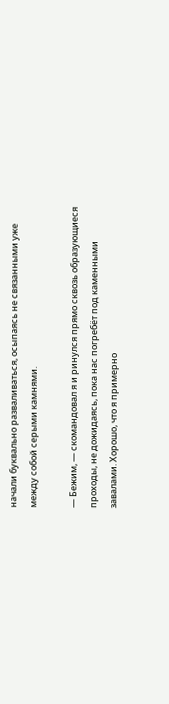начали буквально разваливаться, осыпаясь не связанными уже между собой серыми камнями.

— Бежим, — скомандовал я и ринулся прямо сквозь образующиеся проходы, не дожидаясь, пока нас погребёт под каменными завалами. Хорошо, что я примерно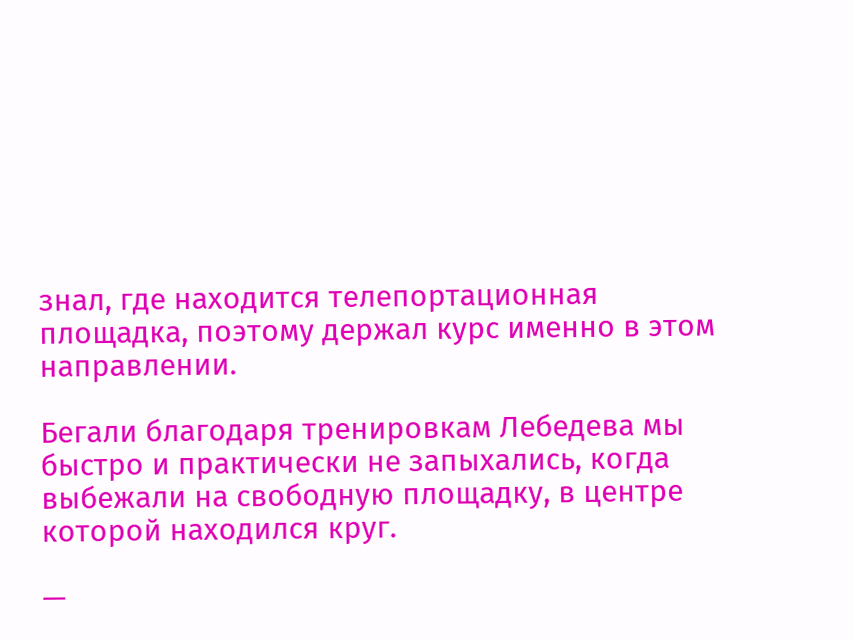знал, где находится телепортационная площадка, поэтому держал курс именно в этом направлении.

Бегали благодаря тренировкам Лебедева мы быстро и практически не запыхались, когда выбежали на свободную площадку, в центре которой находился круг.

—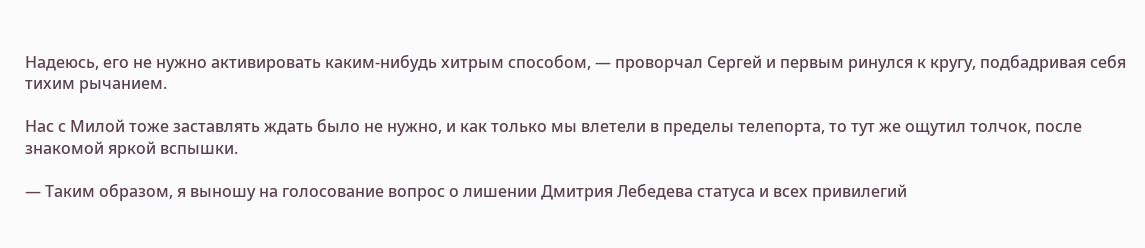Надеюсь, его не нужно активировать каким-нибудь хитрым способом, — проворчал Сергей и первым ринулся к кругу, подбадривая себя тихим рычанием.

Нас с Милой тоже заставлять ждать было не нужно, и как только мы влетели в пределы телепорта, то тут же ощутил толчок, после знакомой яркой вспышки.

— Таким образом, я выношу на голосование вопрос о лишении Дмитрия Лебедева статуса и всех привилегий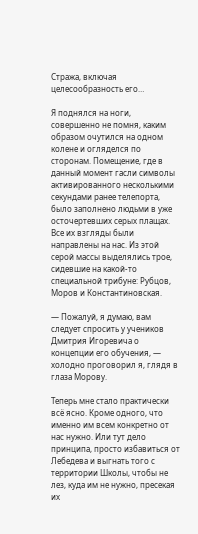Стража, включая целесообразность его…

Я поднялся на ноги, совершенно не помня, каким образом очутился на одном колене и огляделся по сторонам. Помещение, где в данный момент гасли символы активированного несколькими секундами ранее телепорта, было заполнено людьми в уже осточертевших серых плащах. Все их взгляды были направлены на нас. Из этой серой массы выделялись трое, сидевшие на какой-то специальной трибуне: Рубцов, Моров и Константиновская.

— Пожалуй, я думаю, вам следует спросить у учеников Дмитрия Игоревича о концепции его обучения, — холодно проговорил я, глядя в глаза Морову.

Теперь мне стало практически всё ясно. Кроме одного, что именно им всем конкретно от нас нужно. Или тут дело принципа, просто избавиться от Лебедева и выгнать того с территории Школы, чтобы не лез, куда им не нужно, пресекая их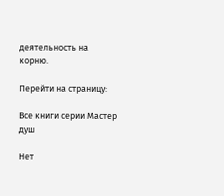деятельность на корню.

Перейти на страницу:

Все книги серии Мастер душ

Нет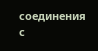соединения с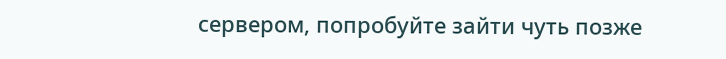сервером, попробуйте зайти чуть позже